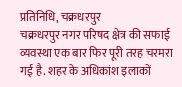प्रतिनिधि, चक्रधरपुर
चक्रधरपुर नगर परिषद क्षेत्र की सफाई व्यवस्था एक बार फिर पूरी तरह चरमरा गई है. शहर के अधिकांश इलाकों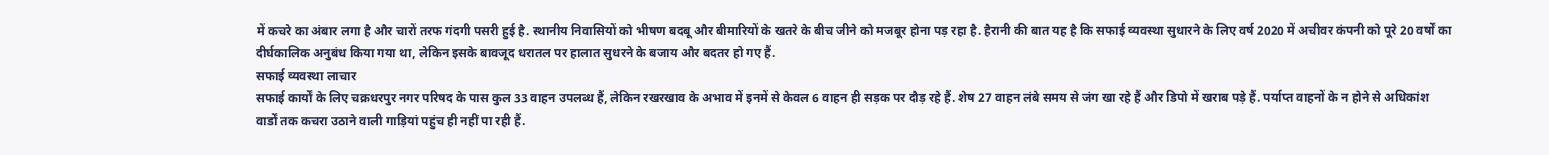में कचरे का अंबार लगा है और चारों तरफ गंदगी पसरी हुई है. स्थानीय निवासियों को भीषण बदबू और बीमारियों के खतरे के बीच जीने को मजबूर होना पड़ रहा है. हैरानी की बात यह है कि सफाई व्यवस्था सुधारने के लिए वर्ष 2020 में अचीवर कंपनी को पूरे 20 वर्षों का दीर्घकालिक अनुबंध किया गया था, लेकिन इसके बावजूद धरातल पर हालात सुधरने के बजाय और बदतर हो गए हैं.
सफाई व्यवस्था लाचार
सफाई कार्यों के लिए चक्रधरपुर नगर परिषद के पास कुल 33 वाहन उपलब्ध हैं, लेकिन रखरखाव के अभाव में इनमें से केवल 6 वाहन ही सड़क पर दौड़ रहे हैं. शेष 27 वाहन लंबे समय से जंग खा रहे हैं और डिपो में खराब पड़े हैं. पर्याप्त वाहनों के न होने से अधिकांश वार्डों तक कचरा उठाने वाली गाड़ियां पहुंच ही नहीं पा रही हैं.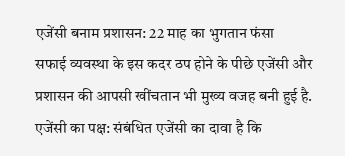एजेंसी बनाम प्रशासन: 22 माह का भुगतान फंसा
सफाई व्यवस्था के इस कदर ठप होने के पीछे एजेंसी और प्रशासन की आपसी खींचतान भी मुख्य वजह बनी हुई है.
एजेंसी का पक्ष: संबंधित एजेंसी का दावा है कि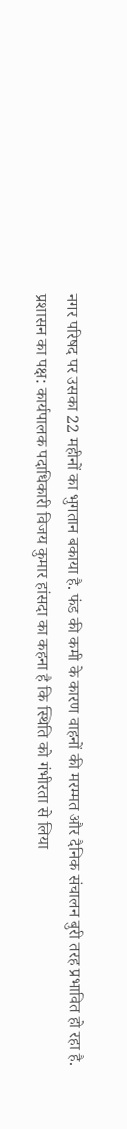नगर परिषद पर उसका 22 महीनों का भुगतान बकाया है. फंड की कमी के कारण वाहनों की मरम्मत और दैनिक संचालन बुरी तरह प्रभावित हो रहा है.
प्रशासन का पक्ष: कार्यपालक पदाधिकारी विजय कुमार हांसदा का कहना है कि स्थिति को गंभीरता से लिया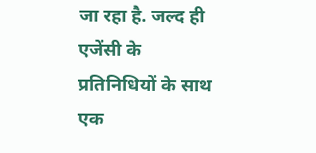जा रहा है. जल्द ही एजेंसी के प्रतिनिधियों के साथ एक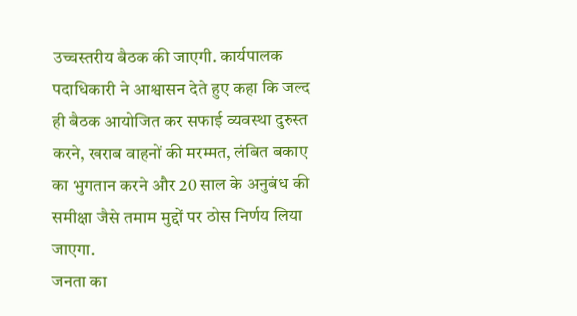उच्चस्तरीय बैठक की जाएगी. कार्यपालक पदाधिकारी ने आश्वासन देते हुए कहा कि जल्द ही बैठक आयोजित कर सफाई व्यवस्था दुरुस्त करने, खराब वाहनों की मरम्मत, लंबित बकाए का भुगतान करने और 20 साल के अनुबंध की समीक्षा जैसे तमाम मुद्दों पर ठोस निर्णय लिया जाएगा.
जनता का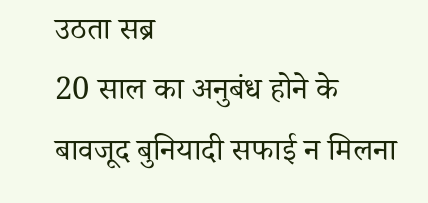उठता सब्र
20 साल का अनुबंध होने के बावजूद बुनियादी सफाई न मिलना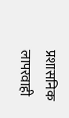प्रशासनिक लापरवाही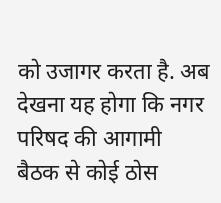को उजागर करता है. अब देखना यह होगा कि नगर परिषद की आगामी बैठक से कोई ठोस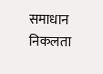समाधान निकलता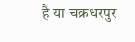है या चक्रधरपुर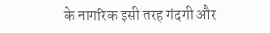के नागरिक इसी तरह गंदगी और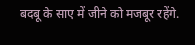बदबू के साए में जीने को मजबूर रहेंगे.